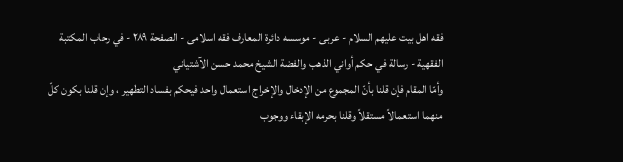فقه اهل بیت علیهم السلام - عربی - موسسه دائرة المعارف فقه اسلامی - الصفحة ٢٨٩ - في رحاب المكتبة الفقهية - رسالة في حكم أواني الذهب والفضة الشيخ محمد حسن الآشتياني
وأمّا المقام فإن قلنا بأنّ المجموع من الإدخال والإخراج استعمال واحد فيحكم بفساد التطهير ، وإن قلنا بكون كلّ منهما استعمالاً مستقلاً وقلنا بحرمه الإبقاء ووجوب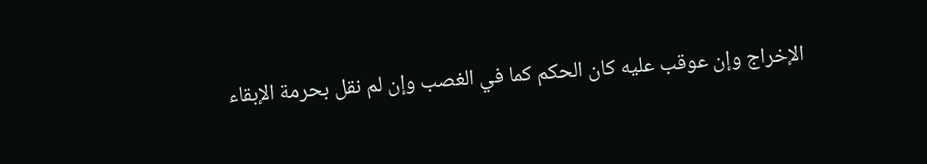الإخراج وإن عوقب عليه كان الحكم كما في الغصب وإن لم نقل بحرمة الإبقاء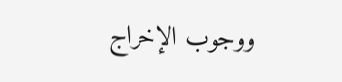ووجوب الإخراج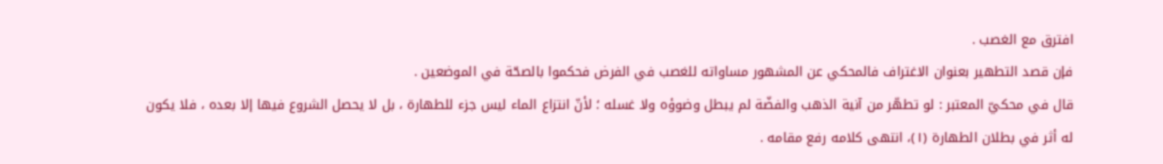افترق مع الغصب .
فإن قصد التطهير بعنوان الاغتراف فالمحكي عن المشهور مساواته للغصب في الفرض فحكموا بالصحّة في الموضعين .
قال في محكيّ المعتبر : لو تطهّر من آنية الذهب والفضّة لم يبطل وضوؤه ولا غسله ؛ لأنّ انتزاع الماء ليس جزء للطهارة ، بل لا يحصل الشروع فيها إلا بعده ، فلا يكون له أثر في بطلان الطهارة (١)، انتهى كلامه رفع مقامه .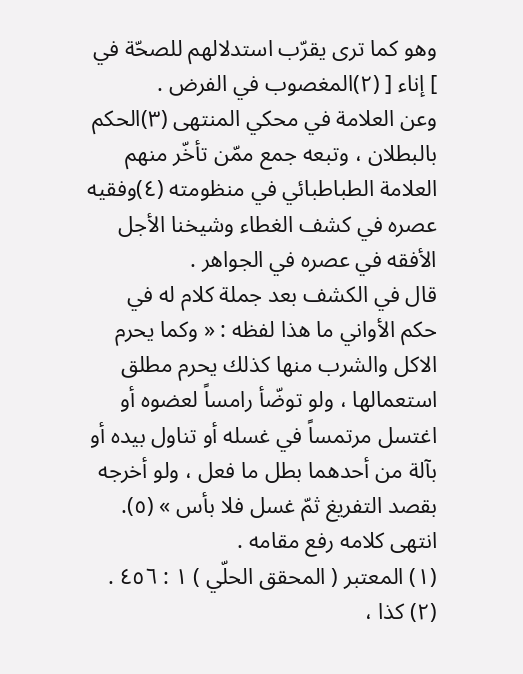وهو كما ترى يقرّب استدلالهم للصحّة في ] إناء [ (٢)المغصوب في الفرض .
وعن العلامة في محكي المنتهى (٣)الحكم بالبطلان ، وتبعه جمع ممّن تأخّر منهم العلامة الطباطبائي في منظومته (٤)وفقيه عصره في كشف الغطاء وشيخنا الأجل الأفقه في عصره في الجواهر .
قال في الكشف بعد جملة كلام له في حكم الأواني ما هذا لفظه : « وكما يحرم الاكل والشرب منها كذلك يحرم مطلق استعمالها ، ولو توضّأ رامساً لعضوه أو اغتسل مرتمساً في غسله أو تناول بيده أو بآلة من أحدهما بطل ما فعل ، ولو أخرجه بقصد التفريغ ثمّ غسل فلا بأس » (٥). انتهى كلامه رفع مقامه .
(١) المعتبر ( المحقق الحلّي ) ١ : ٤٥٦ .
(٢) كذا ،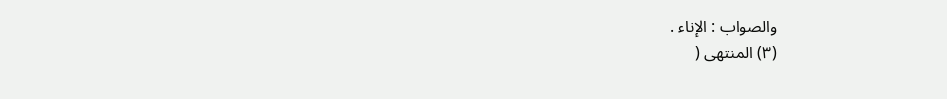والصواب : الإناء .
(٣) المنتهى (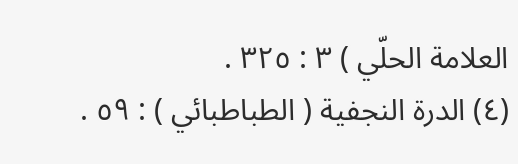العلامة الحلّي ) ٣ : ٣٢٥ .
(٤) الدرة النجفية ( الطباطبائي ) : ٥٩ .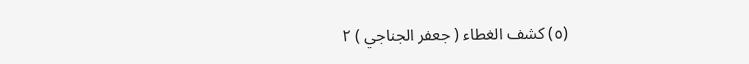(٥) كشف الغطاء ( جعفر الجناجي ) ٢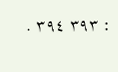: ٣٩٣ ٣٩٤ .